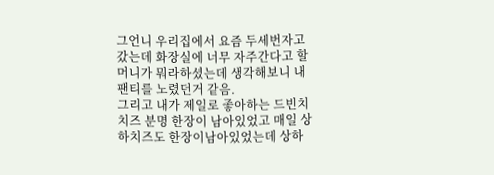그언니 우리집에서 요즘 두세번자고 갔는데 화장실에 너무 자주간다고 할머니가 뭐라하셨는데 생각해보니 내 팬티를 노렸던거 같음.
그리고 내가 제일로 좋아하는 드빈치 치즈 분명 한장이 남아있었고 매일 상하치즈도 한장이남아있었는데 상하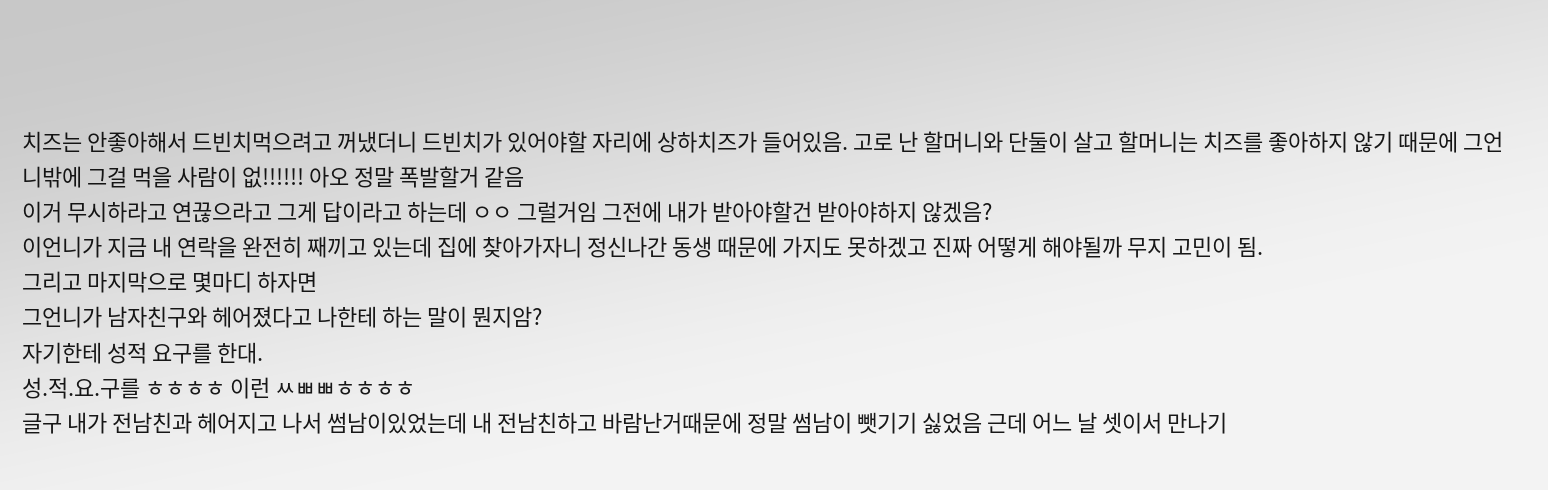치즈는 안좋아해서 드빈치먹으려고 꺼냈더니 드빈치가 있어야할 자리에 상하치즈가 들어있음. 고로 난 할머니와 단둘이 살고 할머니는 치즈를 좋아하지 않기 때문에 그언니밖에 그걸 먹을 사람이 없!!!!!! 아오 정말 폭발할거 같음
이거 무시하라고 연끊으라고 그게 답이라고 하는데 ㅇㅇ 그럴거임 그전에 내가 받아야할건 받아야하지 않겠음?
이언니가 지금 내 연락을 완전히 째끼고 있는데 집에 찾아가자니 정신나간 동생 때문에 가지도 못하겠고 진짜 어떻게 해야될까 무지 고민이 됨.
그리고 마지막으로 몇마디 하자면
그언니가 남자친구와 헤어졌다고 나한테 하는 말이 뭔지암?
자기한테 성적 요구를 한대.
성.적.요.구를 ㅎㅎㅎㅎ 이런 ㅆㅃㅃㅎㅎㅎㅎ
글구 내가 전남친과 헤어지고 나서 썸남이있었는데 내 전남친하고 바람난거때문에 정말 썸남이 뺏기기 싫었음 근데 어느 날 셋이서 만나기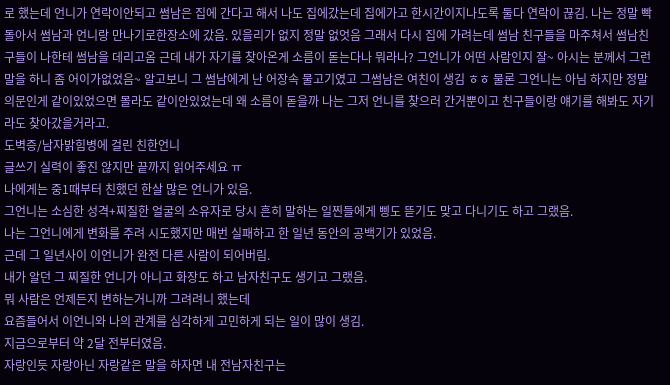로 했는데 언니가 연락이안되고 썸남은 집에 간다고 해서 나도 집에갔는데 집에가고 한시간이지나도록 둘다 연락이 끊김. 나는 정말 빡돌아서 썸남과 언니랑 만나기로한장소에 갔음. 있을리가 없지 정말 없엇음 그래서 다시 집에 가려는데 썸남 친구들을 마주쳐서 썸남친구들이 나한테 썸남을 데리고옴 근데 내가 자기를 찾아온게 소름이 돋는다나 뭐라나? 그언니가 어떤 사람인지 잘~ 아시는 분께서 그런말을 하니 좀 어이가없었음~ 알고보니 그 썸남에게 난 어장속 물고기였고 그썸남은 여친이 생김 ㅎㅎ 물론 그언니는 아님 하지만 정말 의문인게 같이있었으면 몰라도 같이안있었는데 왜 소름이 돋을까 나는 그저 언니를 찾으러 간거뿐이고 친구들이랑 얘기를 해봐도 자기라도 찾아갔을거라고.
도벽증/남자밝힘병에 걸린 친한언니
글쓰기 실력이 좋진 않지만 끝까지 읽어주세요 ㅠ
나에게는 중1때부터 친했던 한살 많은 언니가 있음.
그언니는 소심한 성격+찌질한 얼굴의 소유자로 당시 흔히 말하는 일찐들에게 삥도 뜯기도 맞고 다니기도 하고 그랬음.
나는 그언니에게 변화를 주려 시도했지만 매번 실패하고 한 일년 동안의 공백기가 있었음.
근데 그 일년사이 이언니가 완전 다른 사람이 되어버림.
내가 알던 그 찌질한 언니가 아니고 화장도 하고 남자친구도 생기고 그랬음.
뭐 사람은 언제든지 변하는거니까 그려려니 했는데
요즘들어서 이언니와 나의 관계를 심각하게 고민하게 되는 일이 많이 생김.
지금으로부터 약 2달 전부터였음.
자랑인듯 자랑아닌 자랑같은 말을 하자면 내 전남자친구는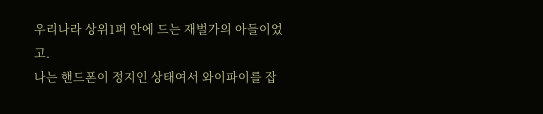우리나라 상위1퍼 안에 드는 재벌가의 아들이었고.
나는 핸드폰이 정지인 상태여서 와이파이를 잡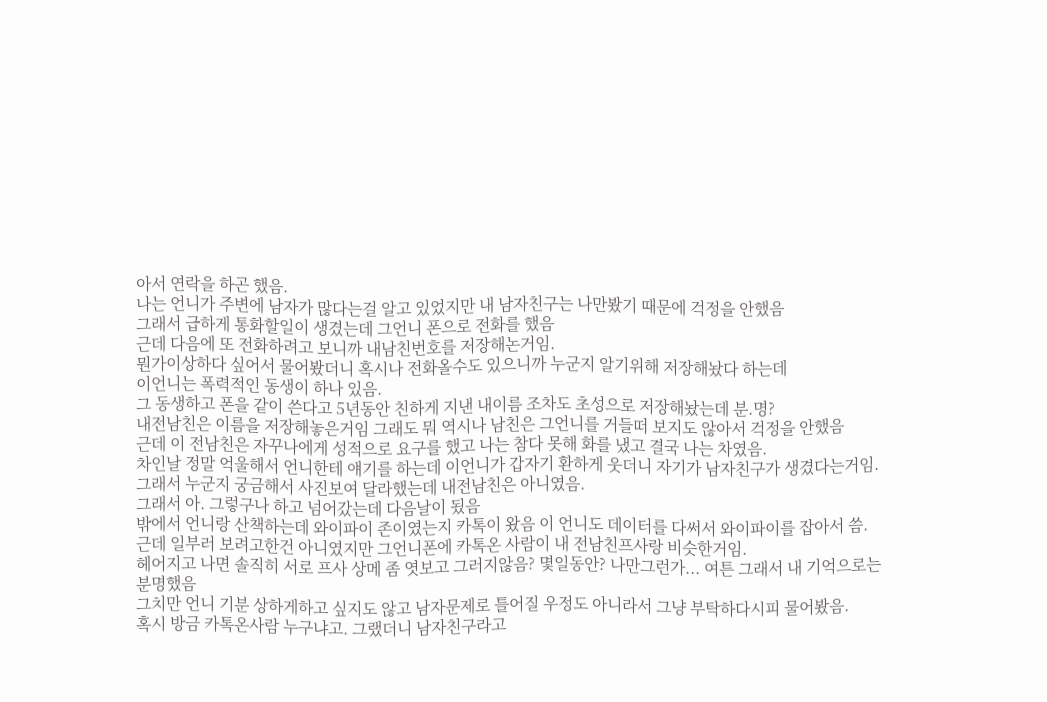아서 연락을 하곤 했음.
나는 언니가 주변에 남자가 많다는걸 알고 있었지만 내 남자친구는 나만봤기 때문에 걱정을 안했음
그래서 급하게 통화할일이 생겼는데 그언니 폰으로 전화를 했음
근데 다음에 또 전화하려고 보니까 내남친번호를 저장해논거임.
뭔가이상하다 싶어서 물어봤더니 혹시나 전화올수도 있으니까 누군지 알기위해 저장해놨다 하는데
이언니는 폭력적인 동생이 하나 있음.
그 동생하고 폰을 같이 쓴다고 5년동안 친하게 지낸 내이름 조차도 초성으로 저장해놨는데 분.명?
내전남친은 이름을 저장해놓은거임 그래도 뭐 역시나 남친은 그언니를 거들떠 보지도 않아서 걱정을 안했음
근데 이 전남친은 자꾸나에게 성적으로 요구를 했고 나는 참다 못해 화를 냈고 결국 나는 차였음.
차인날 정말 억울해서 언니한테 얘기를 하는데 이언니가 갑자기 환하게 웃더니 자기가 남자친구가 생겼다는거임.
그래서 누군지 궁금해서 사진보여 달라했는데 내전남친은 아니였음.
그래서 아. 그렇구나 하고 넘어갔는데 다음날이 됬음
밖에서 언니랑 산책하는데 와이파이 존이였는지 카톡이 왔음 이 언니도 데이터를 다써서 와이파이를 잡아서 씀.
근데 일부러 보려고한건 아니였지만 그언니폰에 카톡온 사람이 내 전남친프사랑 비슷한거임.
헤어지고 나면 솔직히 서로 프사 상메 좀 엿보고 그러지않음? 몇일동안? 나만그런가... 여튼 그래서 내 기억으로는 분명했음
그치만 언니 기분 상하게하고 싶지도 않고 남자문제로 틀어질 우정도 아니라서 그냥 부탁하다시피 물어봤음.
혹시 방금 카톡온사람 누구냐고. 그랬더니 남자친구라고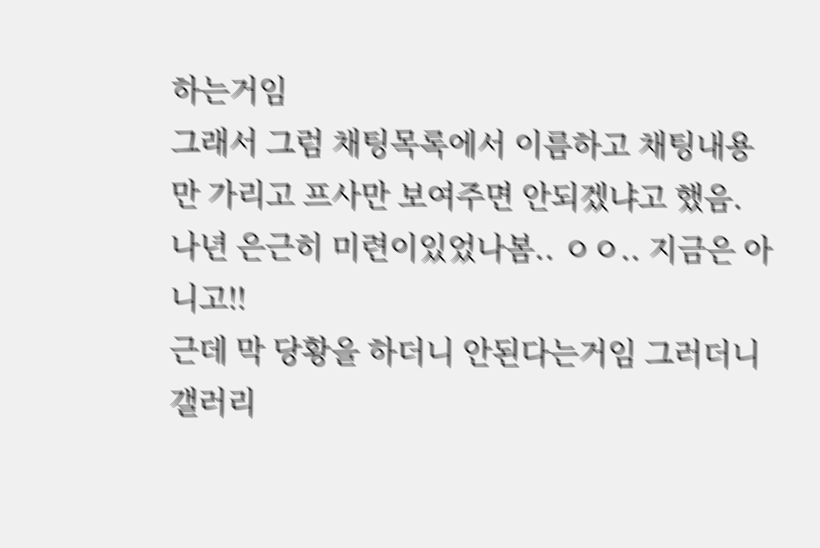하는거임
그래서 그럼 채팅목록에서 이름하고 채팅내용만 가리고 프사만 보여주면 안되겠냐고 했음.
나년 은근히 미련이있었나봄.. ㅇㅇ.. 지금은 아니고!!
근데 막 당황을 하더니 안된다는거임 그러더니 갤러리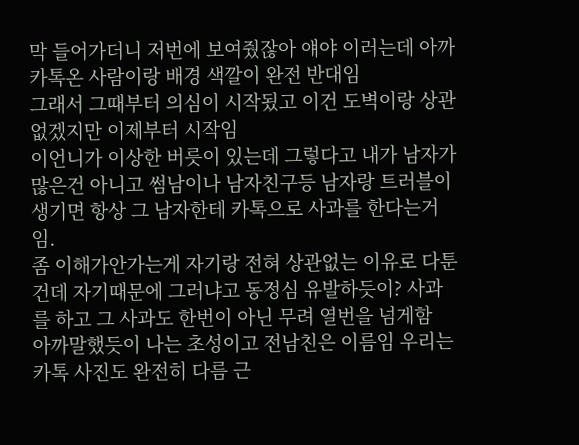막 들어가더니 저번에 보여줬잖아 얘야 이러는데 아까 카톡온 사람이랑 배경 색깔이 완전 반대임
그래서 그때부터 의심이 시작됬고 이건 도벽이랑 상관없겠지만 이제부터 시작임
이언니가 이상한 버릇이 있는데 그렇다고 내가 남자가 많은건 아니고 썸남이나 남자친구등 남자랑 트러블이 생기면 항상 그 남자한테 카톡으로 사과를 한다는거임.
좀 이해가안가는게 자기랑 전혀 상관없는 이유로 다툰건데 자기때문에 그러냐고 동정심 유발하듯이? 사과를 하고 그 사과도 한번이 아닌 무려 열번을 넘게함
아까말했듯이 나는 초성이고 전남친은 이름임 우리는 카톡 사진도 완전히 다름 근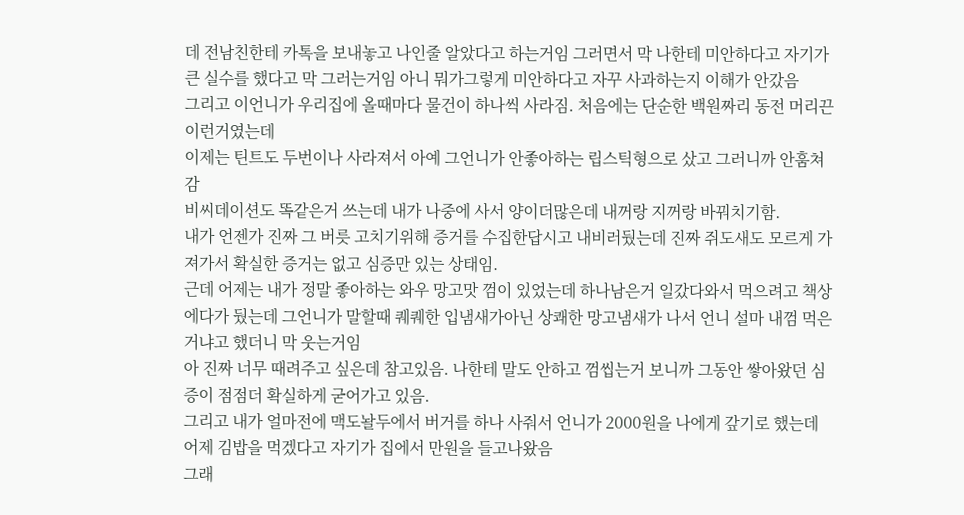데 전남친한테 카톡을 보내놓고 나인줄 알았다고 하는거임 그러면서 막 나한테 미안하다고 자기가 큰 실수를 했다고 막 그러는거임 아니 뭐가그렇게 미안하다고 자꾸 사과하는지 이해가 안갔음
그리고 이언니가 우리집에 올때마다 물건이 하나씩 사라짐. 처음에는 단순한 백원짜리 동전 머리끈 이런거였는데
이제는 틴트도 두번이나 사라져서 아예 그언니가 안좋아하는 립스틱형으로 샀고 그러니까 안훔쳐감
비씨데이션도 똑같은거 쓰는데 내가 나중에 사서 양이더많은데 내꺼랑 지꺼랑 바꿔치기함.
내가 언젠가 진짜 그 버릇 고치기위해 증거를 수집한답시고 내비러뒀는데 진짜 쥐도새도 모르게 가져가서 확실한 증거는 없고 심증만 있는 상태임.
근데 어제는 내가 정말 좋아하는 와우 망고맛 껌이 있었는데 하나남은거 일갔다와서 먹으려고 책상에다가 뒀는데 그언니가 말할때 퀘퀘한 입냄새가아닌 상쾌한 망고냄새가 나서 언니 설마 내껌 먹은거냐고 했더니 막 웃는거임
아 진짜 너무 때려주고 싶은데 참고있음. 나한테 말도 안하고 껌씹는거 보니까 그동안 쌓아왔던 심증이 점점더 확실하게 굳어가고 있음.
그리고 내가 얼마전에 맥도놜두에서 버거를 하나 사줘서 언니가 2000원을 나에게 갚기로 했는데
어제 김밥을 먹겠다고 자기가 집에서 만원을 들고나왔음
그래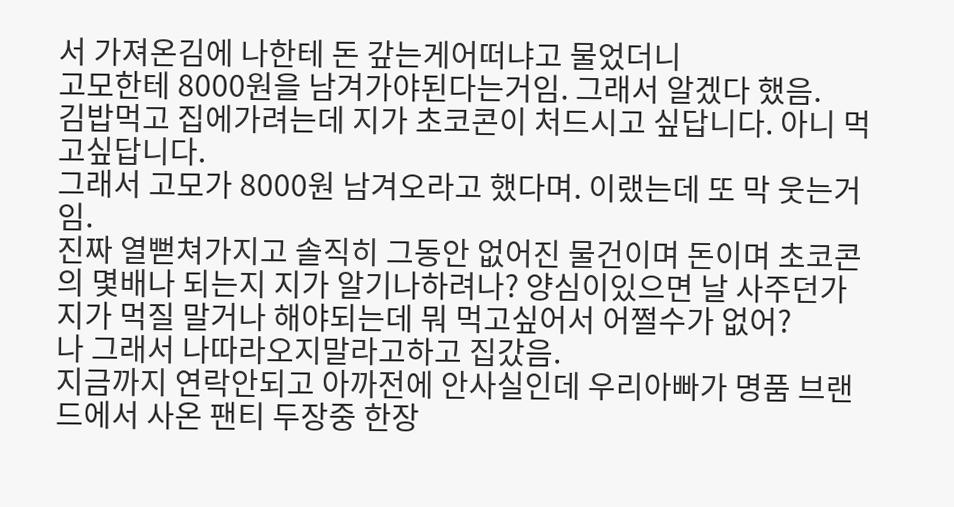서 가져온김에 나한테 돈 갚는게어떠냐고 물었더니
고모한테 8000원을 남겨가야된다는거임. 그래서 알겠다 했음.
김밥먹고 집에가려는데 지가 초코콘이 처드시고 싶답니다. 아니 먹고싶답니다.
그래서 고모가 8000원 남겨오라고 했다며. 이랬는데 또 막 웃는거임.
진짜 열뻗쳐가지고 솔직히 그동안 없어진 물건이며 돈이며 초코콘의 몇배나 되는지 지가 알기나하려나? 양심이있으면 날 사주던가 지가 먹질 말거나 해야되는데 뭐 먹고싶어서 어쩔수가 없어?
나 그래서 나따라오지말라고하고 집갔음.
지금까지 연락안되고 아까전에 안사실인데 우리아빠가 명품 브랜드에서 사온 팬티 두장중 한장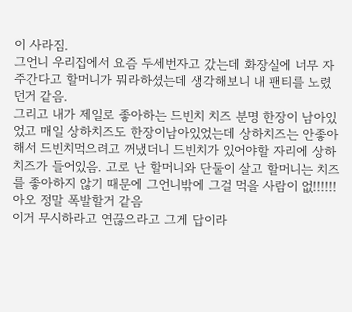이 사라짐.
그언니 우리집에서 요즘 두세번자고 갔는데 화장실에 너무 자주간다고 할머니가 뭐라하셨는데 생각해보니 내 팬티를 노렸던거 같음.
그리고 내가 제일로 좋아하는 드빈치 치즈 분명 한장이 남아있었고 매일 상하치즈도 한장이남아있었는데 상하치즈는 안좋아해서 드빈치먹으려고 꺼냈더니 드빈치가 있어야할 자리에 상하치즈가 들어있음. 고로 난 할머니와 단둘이 살고 할머니는 치즈를 좋아하지 않기 때문에 그언니밖에 그걸 먹을 사람이 없!!!!!! 아오 정말 폭발할거 같음
이거 무시하라고 연끊으라고 그게 답이라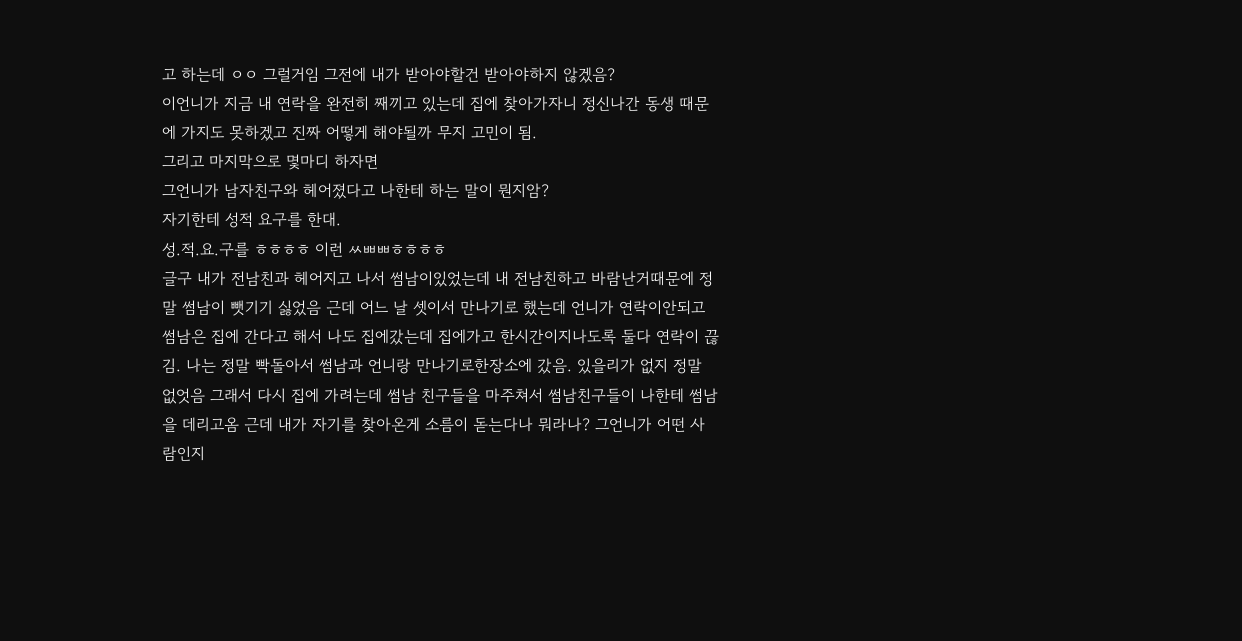고 하는데 ㅇㅇ 그럴거임 그전에 내가 받아야할건 받아야하지 않겠음?
이언니가 지금 내 연락을 완전히 째끼고 있는데 집에 찾아가자니 정신나간 동생 때문에 가지도 못하겠고 진짜 어떻게 해야될까 무지 고민이 됨.
그리고 마지막으로 몇마디 하자면
그언니가 남자친구와 헤어졌다고 나한테 하는 말이 뭔지암?
자기한테 성적 요구를 한대.
성.적.요.구를 ㅎㅎㅎㅎ 이런 ㅆㅃㅃㅎㅎㅎㅎ
글구 내가 전남친과 헤어지고 나서 썸남이있었는데 내 전남친하고 바람난거때문에 정말 썸남이 뺏기기 싫었음 근데 어느 날 셋이서 만나기로 했는데 언니가 연락이안되고 썸남은 집에 간다고 해서 나도 집에갔는데 집에가고 한시간이지나도록 둘다 연락이 끊김. 나는 정말 빡돌아서 썸남과 언니랑 만나기로한장소에 갔음. 있을리가 없지 정말 없엇음 그래서 다시 집에 가려는데 썸남 친구들을 마주쳐서 썸남친구들이 나한테 썸남을 데리고옴 근데 내가 자기를 찾아온게 소름이 돋는다나 뭐라나? 그언니가 어떤 사람인지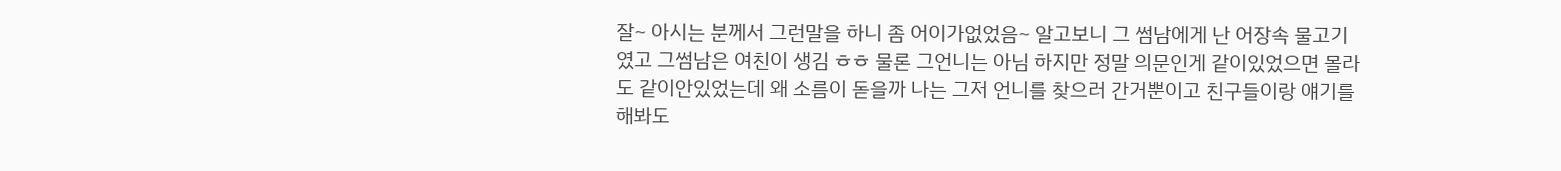잘~ 아시는 분께서 그런말을 하니 좀 어이가없었음~ 알고보니 그 썸남에게 난 어장속 물고기였고 그썸남은 여친이 생김 ㅎㅎ 물론 그언니는 아님 하지만 정말 의문인게 같이있었으면 몰라도 같이안있었는데 왜 소름이 돋을까 나는 그저 언니를 찾으러 간거뿐이고 친구들이랑 얘기를 해봐도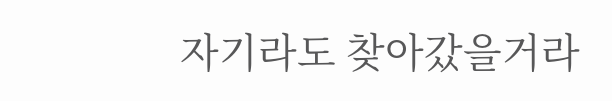자기라도 찾아갔을거라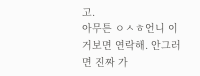고.
아무튼 ㅇㅅㅎ언니 이거보면 연락해. 안그러면 진짜 가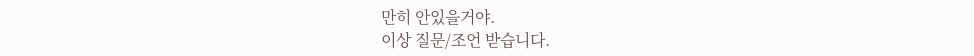만히 안있을거야.
이상 질문/조언 받습니다.